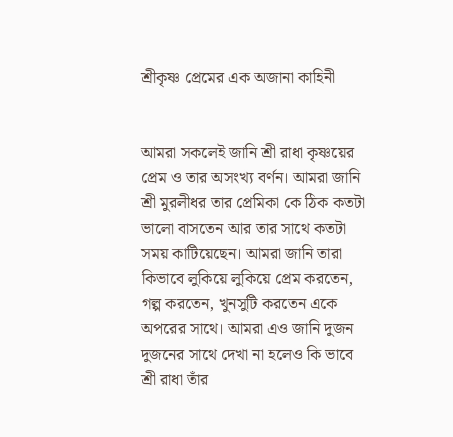শ্রীকৃষ্ণ প্রেমের এক অজানা কাহিনী


আমরা সকলেই জানি শ্রী রাধা কৃষ্ণয়ের প্রেম ও তার অসংখ্য বর্ণন। আমরা জানি শ্রী মুরলীধর তার প্রেমিকা কে ঠিক কতটা ভালো বাসতেন আর তার সাথে কতটা সময় কাটিয়েছেন। আমরা জানি তারা কিভাবে লুকিয়ে লুকিয়ে প্রেম করতেন, গল্প করতেন, খুনসুটি করতেন একে অপরের সাথে। আমরা এও জানি দুজন দুজনের সাথে দেখা না হলেও কি ভাবে শ্রী রাধা তাঁর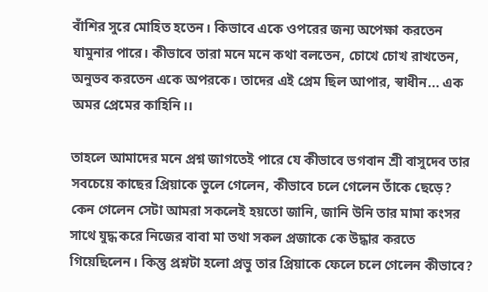বাঁশির সুরে মোহিত হতেন। কিভাবে একে ওপরের জন্য অপেক্ষা করতেন যামুনার পারে। কীভাবে তারা মনে মনে কথা বলতেন, চোখে চোখ রাখতেন, অনুভব করতেন একে অপরকে। তাদের এই প্রেম ছিল আপার, স্বাধীন... এক অমর প্রেমের কাহিনি।।

তাহলে আমাদের মনে প্রশ্ন জাগতেই পারে যে কীভাবে ভগবান শ্রী বাসুদেব তার সবচেয়ে কাছের প্রিয়াকে ভুলে গেলেন, কীভাবে চলে গেলেন তাঁকে ছেড়ে? কেন গেলেন সেটা আমরা সকলেই হয়তো জানি, জানি উনি তার মামা কংসর সাথে যুদ্ধ করে নিজের বাবা মা তথা সকল প্রজাকে কে উদ্ধার করতে গিয়েছিলেন। কিন্তু প্রশ্নটা হলো প্রভু তার প্রিয়াকে ফেলে চলে গেলেন কীভাবে?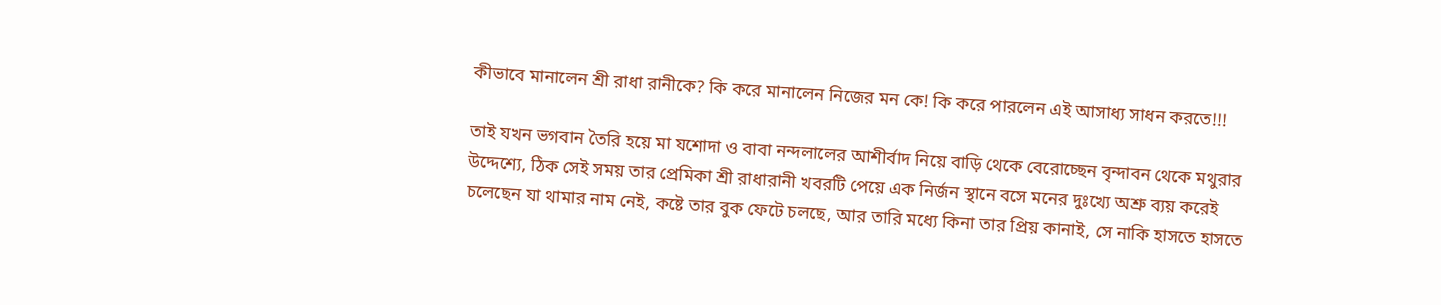কীভাবে মানালেন শ্রী রাধা রানীকে? কি করে মানালেন নিজের মন কে! কি করে পারলেন এই আসাধ্য সাধন করতে!!!

তাই যখন ভগবান তৈরি হয়ে মা যশোদা ও বাবা নন্দলালের আশীর্বাদ নিয়ে বাড়ি থেকে বেরোচ্ছেন বৃন্দাবন থেকে মথুরার উদ্দেশ্যে, ঠিক সেই সময় তার প্রেমিকা শ্রী রাধারানী খবরটি পেয়ে এক নির্জন স্থানে বসে মনের দুঃখ্যে অশ্রু ব্যয় করেই চলেছেন যা থামার নাম নেই, কষ্টে তার বুক ফেটে চলছে, আর তারি মধ্যে কিনা তার প্রিয় কানাই, সে নাকি হাসতে হাসতে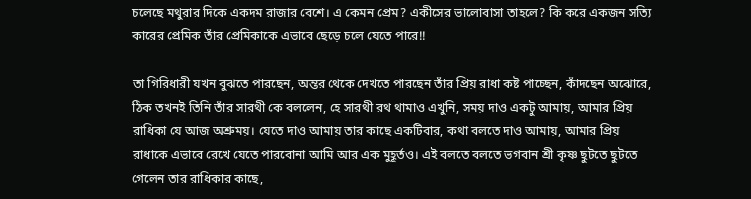চলেছে মথুরার দিকে একদম রাজার বেশে। এ কেমন প্রেম? একীসের ভালোবাসা তাহলে? কি করে একজন সত্যি কারের প্রেমিক তাঁর প্রেমিকাকে এভাবে ছেড়ে চলে যেতে পারে!!

তা গিরিধারী যখন বুঝতে পারছেন, অন্তর থেকে দেখতে পারছেন তাঁর প্রিয় রাধা কষ্ট পাচ্ছেন, কাঁদছেন অঝোরে, ঠিক তখনই তিনি তাঁর সারথী কে বললেন, হে সারথী রথ থামাও এখুনি, সময় দাও একটু আমায়, আমার প্রিয় রাধিকা যে আজ অশ্রুময়। যেতে দাও আমায় তার কাছে একটিবার, কথা বলতে দাও আমায়, আমার প্রিয় রাধাকে এভাবে রেখে যেতে পারবোনা আমি আর এক মুহূর্তও। এই বলতে বলতে ভগবান শ্রী কৃষ্ণ ছুটতে ছুটতে গেলেন তার রাধিকার কাছে,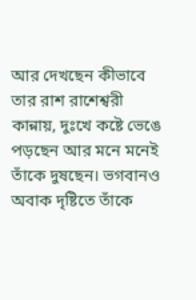আর দেখছেন কীভাবে তার রাশ রাশেশ্বরী কান্নায়, দুঃখে কষ্টে ভেঙে পড়ছেন আর মনে মনেই তাঁকে দুষছেন। ভগবানও অবাক দৃষ্টিতে তাঁকে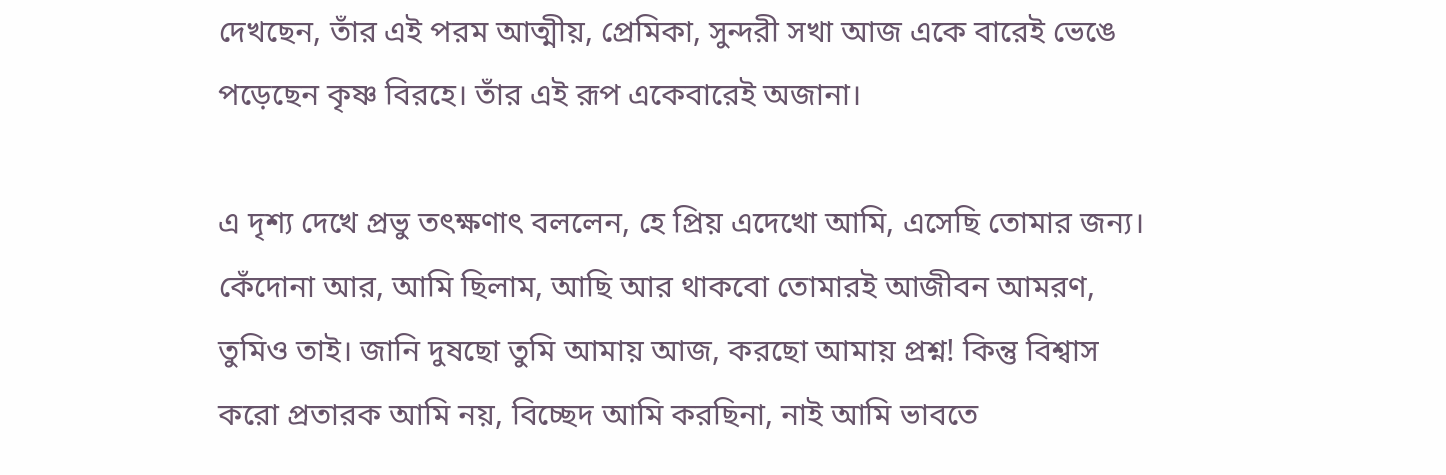দেখছেন, তাঁর এই পরম আত্মীয়, প্রেমিকা, সুন্দরী সখা আজ একে বারেই ভেঙে পড়েছেন কৃষ্ণ বিরহে। তাঁর এই রূপ একেবারেই অজানা।

এ দৃশ্য দেখে প্রভু তৎক্ষণাৎ বললেন, হে প্রিয় এদেখো আমি, এসেছি তোমার জন্য। কেঁদোনা আর, আমি ছিলাম, আছি আর থাকবো তোমারই আজীবন আমরণ, তুমিও তাই। জানি দুষছো তুমি আমায় আজ, করছো আমায় প্রশ্ন! কিন্তু বিশ্বাস করো প্রতারক আমি নয়, বিচ্ছেদ আমি করছিনা, নাই আমি ভাবতে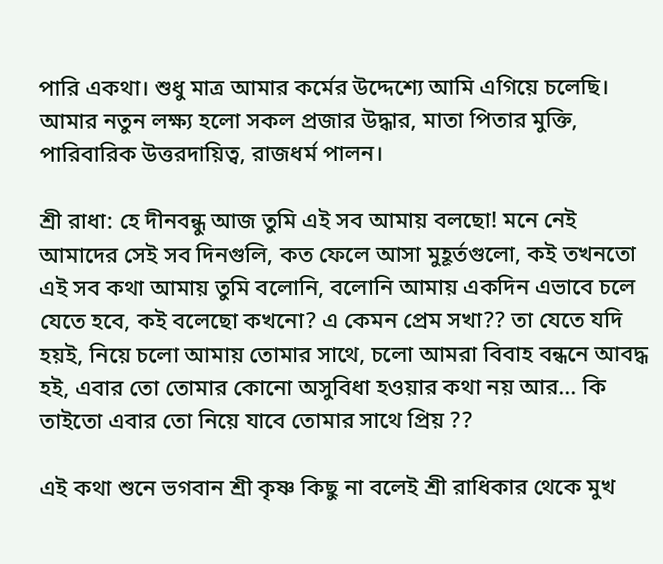পারি একথা। শুধু মাত্র আমার কর্মের উদ্দেশ্যে আমি এগিয়ে চলেছি। আমার নতুন লক্ষ্য হলো সকল প্রজার উদ্ধার, মাতা পিতার মুক্তি, পারিবারিক উত্তরদায়িত্ব, রাজধর্ম পালন।

শ্রী রাধা: হে দীনবন্ধু আজ তুমি এই সব আমায় বলছো! মনে নেই আমাদের সেই সব দিনগুলি, কত ফেলে আসা মুহূর্তগুলো, কই তখনতো এই সব কথা আমায় তুমি বলোনি, বলোনি আমায় একদিন এভাবে চলে যেতে হবে, কই বলেছো কখনো? এ কেমন প্রেম সখা?? তা যেতে যদি হয়ই, নিয়ে চলো আমায় তোমার সাথে, চলো আমরা বিবাহ বন্ধনে আবদ্ধ হই, এবার তো তোমার কোনো অসুবিধা হওয়ার কথা নয় আর... কি তাইতো এবার তো নিয়ে যাবে তোমার সাথে প্রিয় ??

এই কথা শুনে ভগবান শ্রী কৃষ্ণ কিছু না বলেই শ্রী রাধিকার থেকে মুখ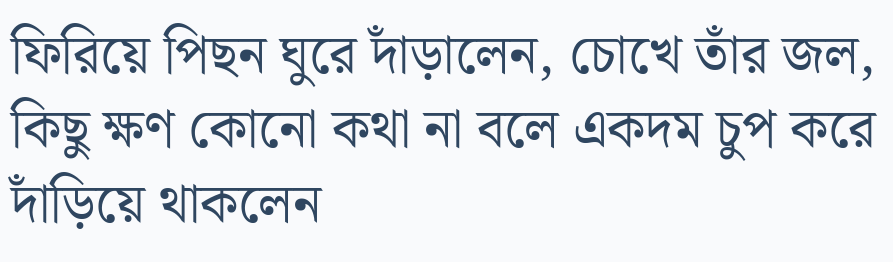ফিরিয়ে পিছন ঘুরে দাঁড়ালেন, চোখে তাঁর জল, কিছু ক্ষণ কোনো কথা না বলে একদম চুপ করে দাঁড়িয়ে থাকলেন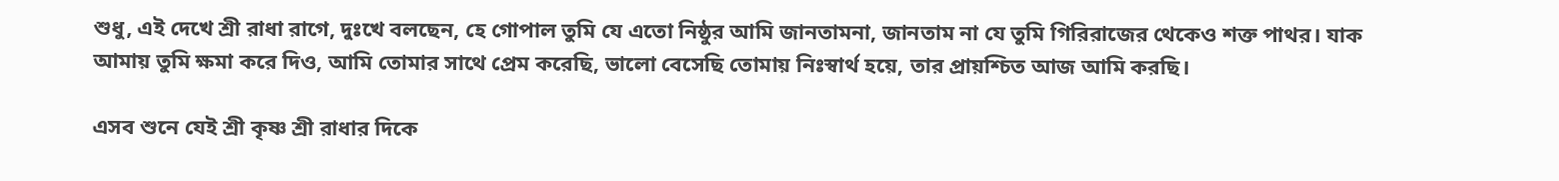শুধু, এই দেখে শ্রী রাধা রাগে, দুঃখে বলছেন, হে গোপাল তুমি যে এতো নিষ্ঠুর আমি জানতামনা, জানতাম না যে তুমি গিরিরাজের থেকেও শক্ত পাথর। যাক আমায় তুমি ক্ষমা করে দিও, আমি তোমার সাথে প্রেম করেছি, ভালো বেসেছি তোমায় নিঃস্বার্থ হয়ে, তার প্রায়শ্চিত আজ আমি করছি।

এসব শুনে যেই শ্রী কৃষ্ণ শ্রী রাধার দিকে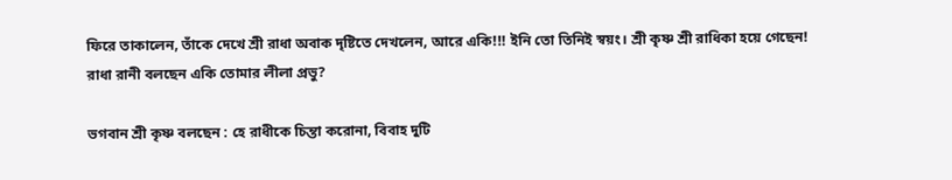ফিরে তাকালেন, তাঁকে দেখে শ্রী রাধা অবাক দৃষ্টিতে দেখলেন, আরে একি!!! ইনি তো তিনিই স্বয়ং। শ্রী কৃষ্ণ শ্রী রাধিকা হয়ে গেছেন! রাধা রানী বলছেন একি তোমার লীলা প্রভু?

ভগবান শ্রী কৃষ্ণ বলছেন : হে রাধীকে চিন্তা করোনা, বিবাহ দুটি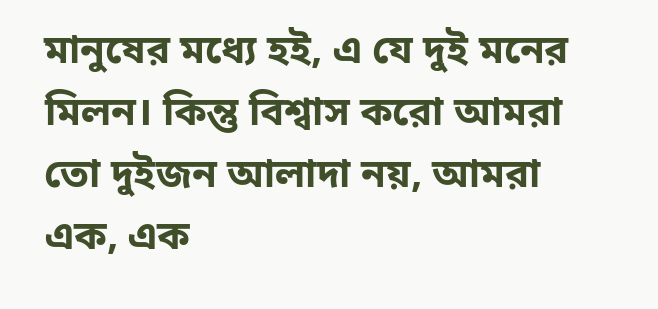মানুষের মধ্যে হই, এ যে দুই মনের মিলন। কিন্তু বিশ্বাস করো আমরা তো দুইজন আলাদা নয়, আমরা এক, এক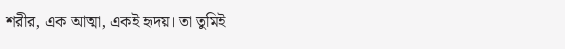শরীর, এক আত্মা, একই হৃদয়। তা তুমিই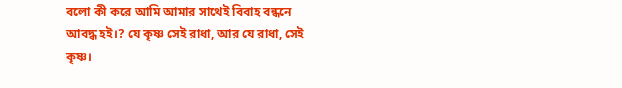বলো কী করে আমি আমার সাথেই বিবাহ বন্ধনে আবদ্ধ হই।? যে কৃষ্ণ সেই রাধা, আর যে রাধা, সেই কৃষ্ণ।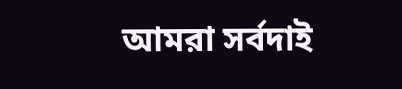আমরা সর্বদাই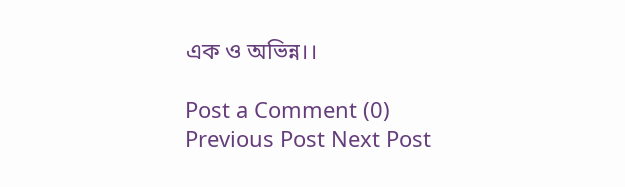এক ও অভিন্ন।।

Post a Comment (0)
Previous Post Next Post